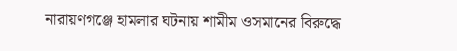নারায়ণগঞ্জে হামলার ঘটনায় শামীম ওসমানের বিরুদ্ধে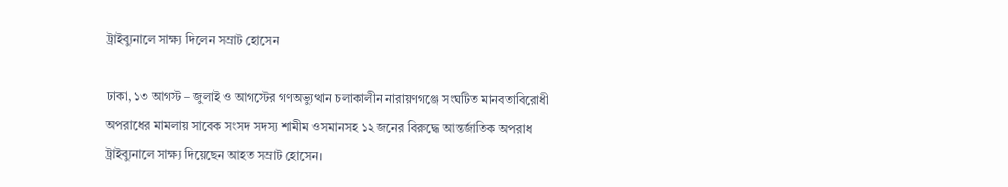ট্রাইব্যুনালে সাক্ষ্য দিলেন সম্রাট হোসেন

ঢাকা, ১৩ আগস্ট – জুলাই ও আগস্টের গণঅভ্যুত্থান চলাকালীন নারায়ণগঞ্জে সংঘটিত মানবতাবিরোধী অপরাধের মামলায় সাবেক সংসদ সদস্য শামীম ওসমানসহ ১২ জনের বিরুদ্ধে আন্তর্জাতিক অপরাধ ট্রাইব্যুনালে সাক্ষ্য দিয়েছেন আহত সম্রাট হোসেন।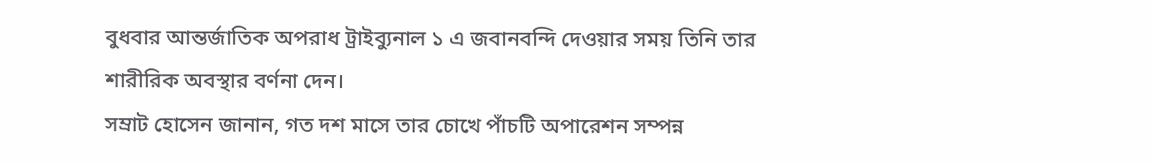বুধবার আন্তর্জাতিক অপরাধ ট্রাইব্যুনাল ১ এ জবানবন্দি দেওয়ার সময় তিনি তার শারীরিক অবস্থার বর্ণনা দেন।
সম্রাট হোসেন জানান, গত দশ মাসে তার চোখে পাঁচটি অপারেশন সম্পন্ন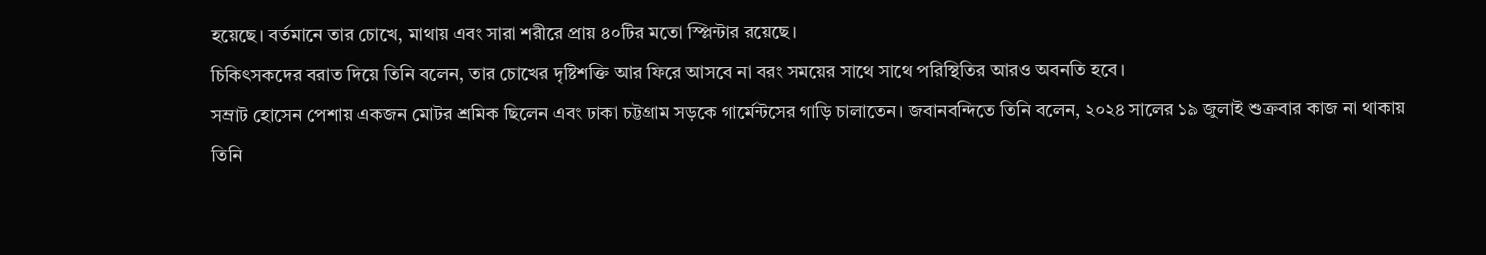হয়েছে। বর্তমানে তার চোখে, মাথায় এবং সারা শরীরে প্রায় ৪০টির মতো স্প্লিন্টার রয়েছে।
চিকিৎসকদের বরাত দিয়ে তিনি বলেন, তার চোখের দৃষ্টিশক্তি আর ফিরে আসবে না বরং সময়ের সাথে সাথে পরিস্থিতির আরও অবনতি হবে।
সম্রাট হোসেন পেশায় একজন মোটর শ্রমিক ছিলেন এবং ঢাকা চট্টগ্রাম সড়কে গার্মেন্টসের গাড়ি চালাতেন। জবানবন্দিতে তিনি বলেন, ২০২৪ সালের ১৯ জুলাই শুক্রবার কাজ না থাকায় তিনি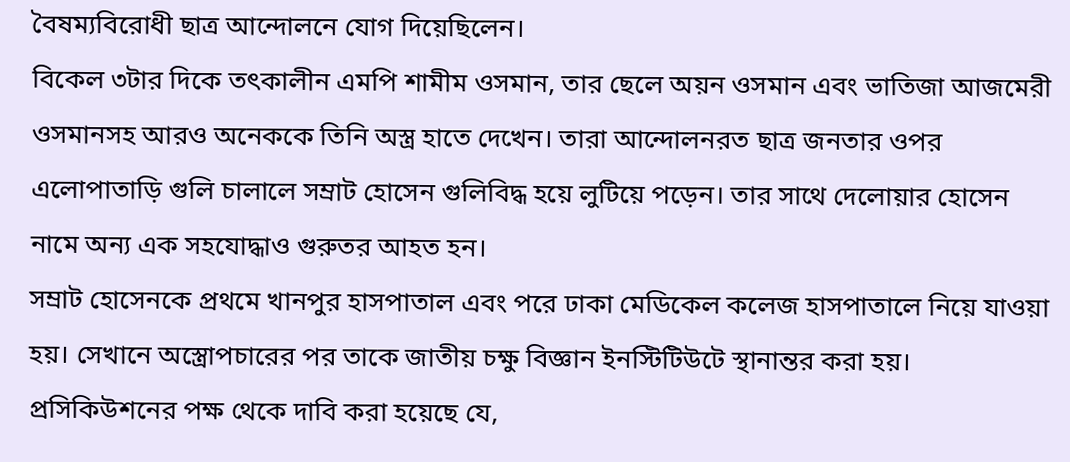বৈষম্যবিরোধী ছাত্র আন্দোলনে যোগ দিয়েছিলেন।
বিকেল ৩টার দিকে তৎকালীন এমপি শামীম ওসমান, তার ছেলে অয়ন ওসমান এবং ভাতিজা আজমেরী ওসমানসহ আরও অনেককে তিনি অস্ত্র হাতে দেখেন। তারা আন্দোলনরত ছাত্র জনতার ওপর এলোপাতাড়ি গুলি চালালে সম্রাট হোসেন গুলিবিদ্ধ হয়ে লুটিয়ে পড়েন। তার সাথে দেলোয়ার হোসেন নামে অন্য এক সহযোদ্ধাও গুরুতর আহত হন।
সম্রাট হোসেনকে প্রথমে খানপুর হাসপাতাল এবং পরে ঢাকা মেডিকেল কলেজ হাসপাতালে নিয়ে যাওয়া হয়। সেখানে অস্ত্রোপচারের পর তাকে জাতীয় চক্ষু বিজ্ঞান ইনস্টিটিউটে স্থানান্তর করা হয়।
প্রসিকিউশনের পক্ষ থেকে দাবি করা হয়েছে যে,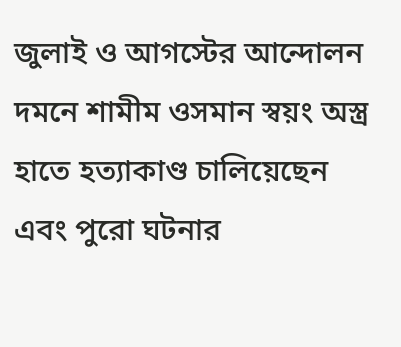জুলাই ও আগস্টের আন্দোলন দমনে শামীম ওসমান স্বয়ং অস্ত্র হাতে হত্যাকাণ্ড চালিয়েছেন এবং পুরো ঘটনার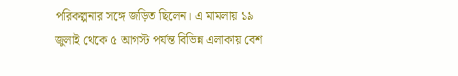পরিকল্পনার সঙ্গে জড়িত ছিলেন। এ মামলায় ১৯ জুলাই থেকে ৫ আগস্ট পর্যন্ত বিভিন্ন এলাকায় বেশ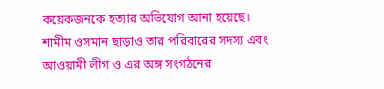কয়েকজনকে হত্যার অভিযোগ আনা হয়েছে।
শামীম ওসমান ছাড়াও তার পরিবারের সদস্য এবং আওয়ামী লীগ ও এর অঙ্গ সংগঠনের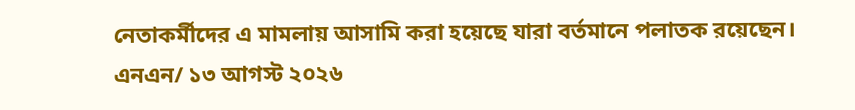নেতাকর্মীদের এ মামলায় আসামি করা হয়েছে যারা বর্তমানে পলাতক রয়েছেন।
এনএন/ ১৩ আগস্ট ২০২৬